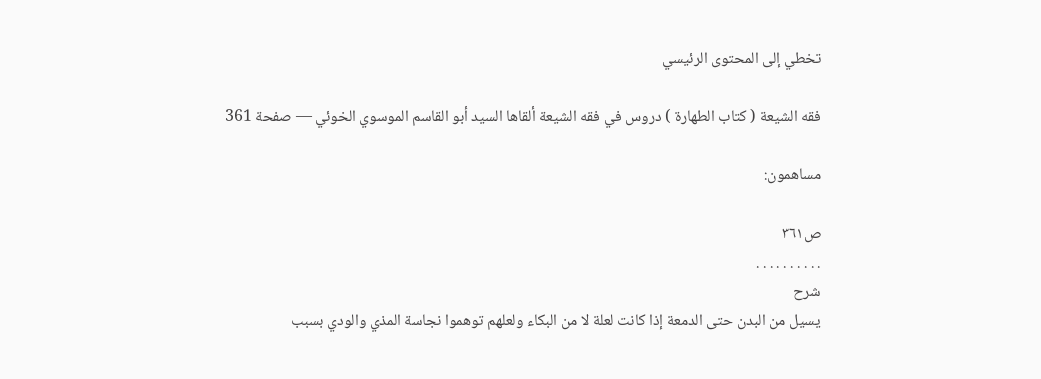تخطي إلى المحتوى الرئيسي

فقه الشيعة ( كتاب الطهارة ) دروس في فقه الشيعة ألقاها السيد أبو القاسم الموسوي الخوئي — صفحة 361

مساهمون:

ص٣٦١
. . . . . . . . . .
شرح
يسيل من البدن حتى الدمعة إذا كانت لعلة لا من البكاء ولعلهم توهموا نجاسة المذي والودي بسبب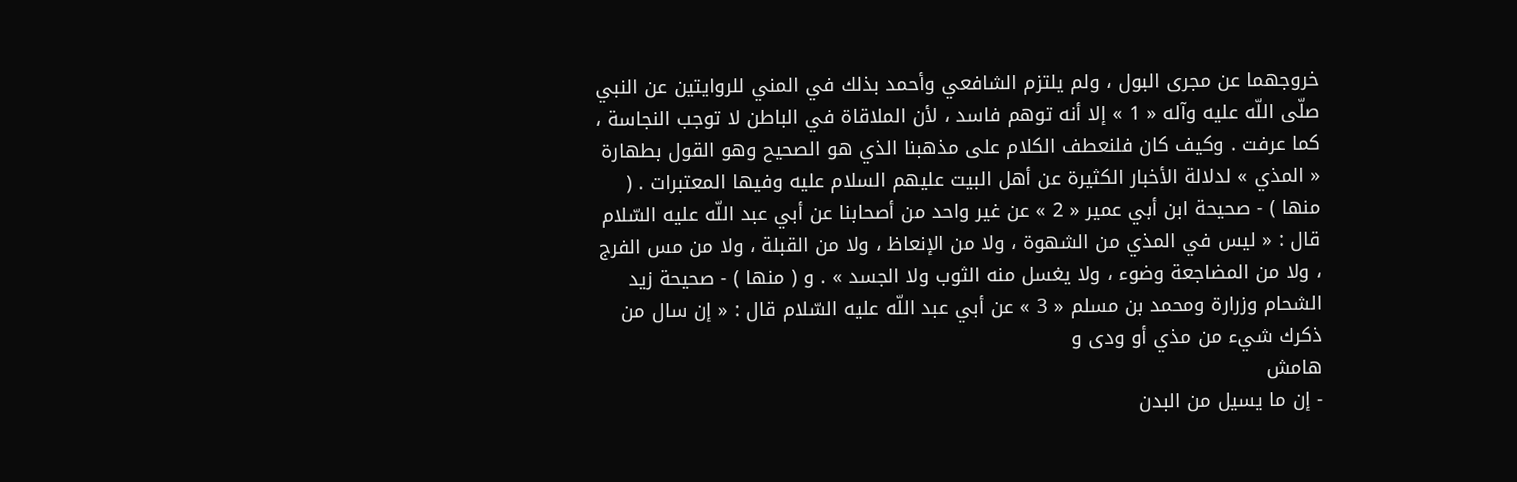خروجهما عن مجرى البول ، ولم يلتزم الشافعي وأحمد بذلك في المني للروايتين عن النبي صلّى اللّه عليه وآله « 1 » إلا أنه توهم فاسد ، لأن الملاقاة في الباطن لا توجب النجاسة ، كما عرفت . وكيف كان فلنعطف الكلام على مذهبنا الذي هو الصحيح وهو القول بطهارة « المذي » لدلالة الأخبار الكثيرة عن أهل البيت عليهم السلام عليه وفيها المعتبرات . ( منها ) - صحيحة ابن أبي عمير « 2 » عن غير واحد من أصحابنا عن أبي عبد اللّه عليه السّلام قال : « ليس في المذي من الشهوة ، ولا من الإنعاظ ، ولا من القبلة ، ولا من مس الفرج ، ولا من المضاجعة وضوء ، ولا يغسل منه الثوب ولا الجسد » . و ( منها ) - صحيحة زيد الشحام وزرارة ومحمد بن مسلم « 3 » عن أبي عبد اللّه عليه السّلام قال : « إن سال من ذكرك شيء من مذي أو ودى و
هامش
- إن ما يسيل من البدن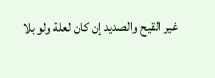غير القيح والصديد إن كان لعلة ولو بلا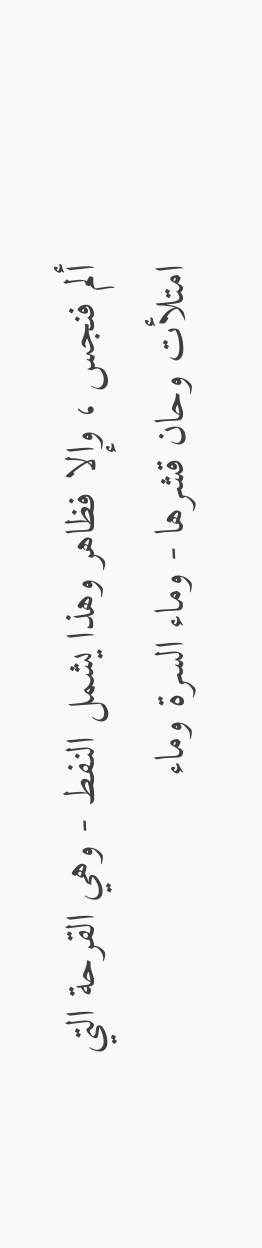ألم فنجس ، وإلا فظاهر وهذا يشمل النفط - وهي القرحة التي امتلأت وحان قشرها - وماء السرة وماء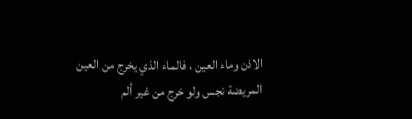الاذن وماء العين ، فالماء الذي يخرج من العين المريضة نجس ولو خرج من غير ألم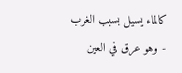كالماء يسيل بسبب الغرب - وهو عرق في العين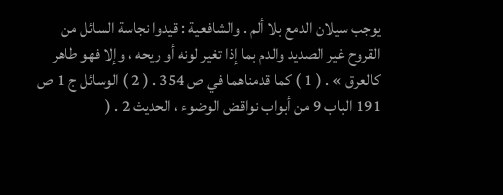يوجب سيلان الدمع بلا ألم . والشافعية : قيدوا نجاسة السائل من القروح غير الصديد والدم بما إذا تغير لونه أو ريحه ، وإلا فهو طاهر كالعرق » . ( 1 ) كما قدمناهما في ص 354 . ( 2 ) الوسائل ج 1 ص 191 الباب 9 من أبواب نواقض الوضوء ، الحديث 2 . (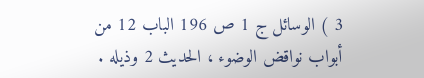3 ) الوسائل ج 1 ص 196 الباب 12 من أبواب نواقض الوضوء ، الحديث 2 وذيله .